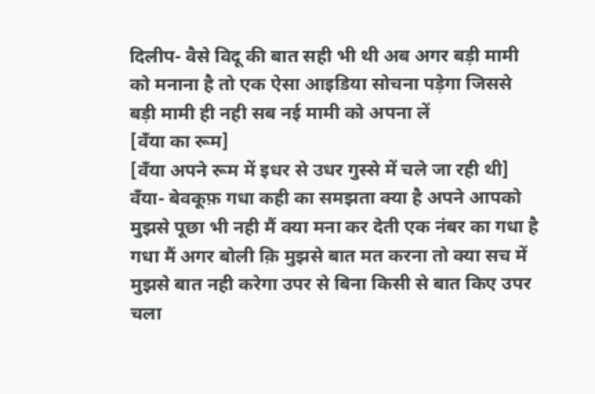दिलीप- वैसे विदू की बात सही भी थी अब अगर बड़ी मामी को मनाना है तो एक ऐसा आइडिया सोचना पड़ेगा जिससे बड़ी मामी ही नही सब नई मामी को अपना लें
[वँया का रूम]
[वँया अपने रूम में इधर से उधर गुस्से में चले जा रही थी]
वँया- बेवकूफ़ गधा कही का समझता क्या है अपने आपको मुझसे पूछा भी नही मैं क्या मना कर देती एक नंबर का गधा है गधा मैं अगर बोली क़ि मुझसे बात मत करना तो क्या सच में मुझसे बात नही करेगा उपर से बिना किसी से बात किए उपर चला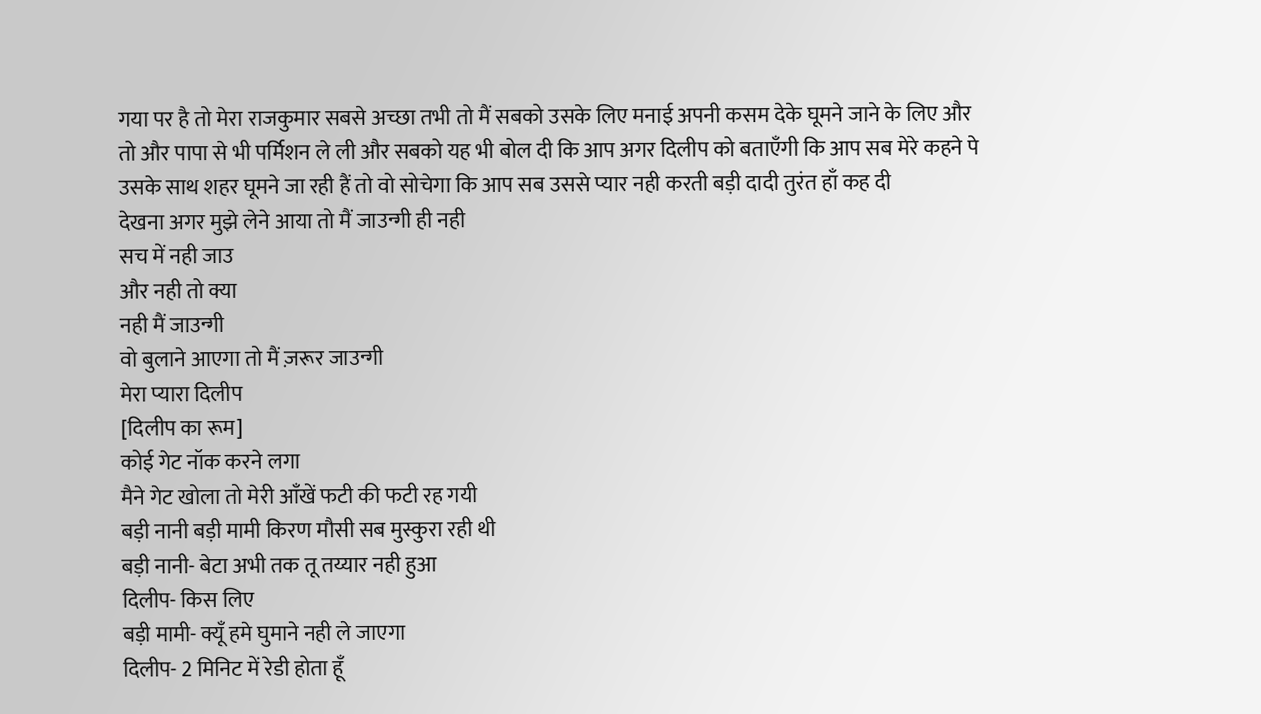गया पर है तो मेरा राजकुमार सबसे अच्छा तभी तो मैं सबको उसके लिए मनाई अपनी कसम देके घूमने जाने के लिए और तो और पापा से भी पर्मिशन ले ली और सबको यह भी बोल दी कि आप अगर दिलीप को बताएँगी कि आप सब मेरे कहने पे उसके साथ शहर घूमने जा रही हैं तो वो सोचेगा कि आप सब उससे प्यार नही करती बड़ी दादी तुरंत हाँ कह दी
देखना अगर मुझे लेने आया तो मैं जाउन्गी ही नही
सच में नही जाउ
और नही तो क्या
नही मैं जाउन्गी
वो बुलाने आएगा तो मैं ज़रूर जाउन्गी
मेरा प्यारा दिलीप
[दिलीप का रूम]
कोई गेट नॉक करने लगा
मैने गेट खोला तो मेरी आँखें फटी की फटी रह गयी
बड़ी नानी बड़ी मामी किरण मौसी सब मुस्कुरा रही थी
बड़ी नानी- बेटा अभी तक तू तय्यार नही हुआ
दिलीप- किस लिए
बड़ी मामी- क्यूँ हमे घुमाने नही ले जाएगा
दिलीप- 2 मिनिट में रेडी होता हूँ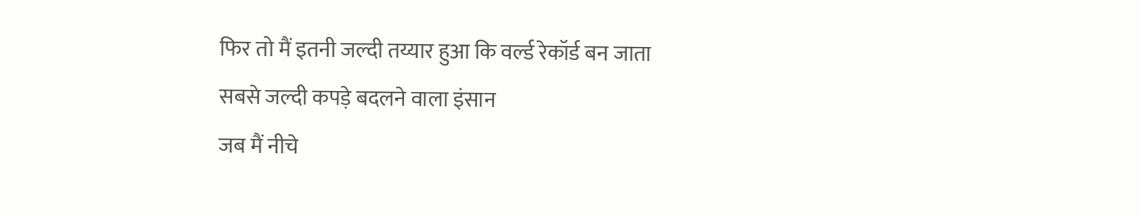फिर तो मैं इतनी जल्दी तय्यार हुआ कि वर्ल्ड रेकॉर्ड बन जाता
सबसे जल्दी कपड़े बदलने वाला इंसान
जब मैं नीचे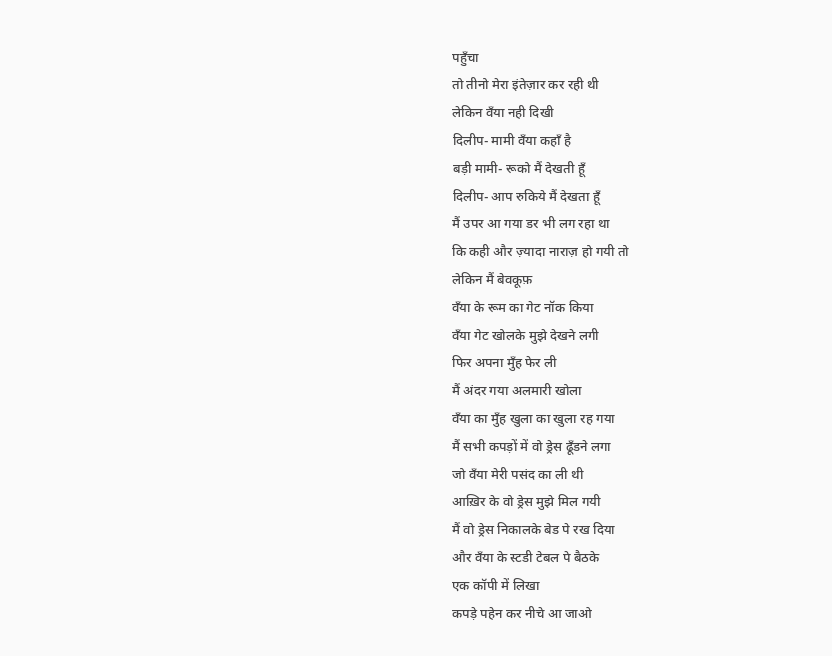पहुँचा
तो तीनो मेरा इंतेज़ार कर रही थी
लेकिन वँया नही दिखी
दिलीप- मामी वँया कहाँ है
बड़ी मामी- रूको मैं देखती हूँ
दिलीप- आप रुकिये मैं देखता हूँ
मैं उपर आ गया डर भी लग रहा था
कि कही और ज़्यादा नाराज़ हो गयी तो
लेकिन मैं बेवकूफ़
वँया के रूम का गेट नॉक किया
वँया गेट खोलके मुझे देखने लगी
फिर अपना मुँह फेर ली
मैं अंदर गया अलमारी खोला
वँया का मुँह खुला का खुला रह गया
मैं सभी कपड़ों में वो ड्रेस ढूँडने लगा
जो वँया मेरी पसंद का ली थी
आख़िर के वो ड्रेस मुझे मिल गयी
मैं वो ड्रेस निकालके बेड पे रख दिया
और वँया के स्टडी टेबल पे बैठके
एक कॉपी में लिखा
कपड़े पहेन कर नीचे आ जाओ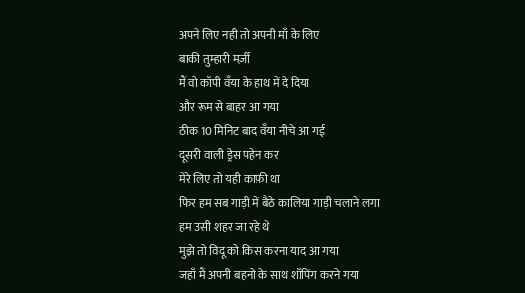अपने लिए नही तो अपनी माँ के लिए
बाकी तुम्हारी मर्ज़ी
मैं वो कॉपी वँया के हाथ में दे दिया
और रूम से बाहर आ गया
ठीक 10 मिनिट बाद वँया नीचे आ गई
दूसरी वाली ड्रेस पहेन कर
मेरे लिए तो यही काफ़ी था
फिर हम सब गाड़ी में बैठे कालिया गाड़ी चलाने लगा
हम उसी शहर जा रहे थे
मुझे तो विदू को किस करना याद आ गया
जहाँ मैं अपनी बहनो के साथ शॉपिंग करने गया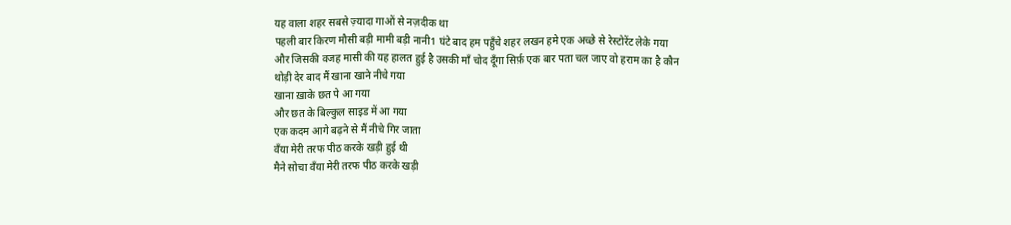यह वाला शहर सबसे ज़्यादा गाओं से नज़दीक था
पहली बार किरण मौसी बड़ी मामी बड़ी नानी1 घंटे बाद हम पहुँचे शहर लखन हमे एक अच्छे से रेस्टोरेंट लेके गया
और जिसकी वजह मासी की यह हालत हुई है उसकी माँ चोद दूँगा सिर्फ़ एक बार पता चल जाए वो हराम का है कौन
थोड़ी देर बाद मैं खाना खाने नीचे गया
खाना ख़ाके छत पे आ गया
और छत के बिल्कुल साइड में आ गया
एक कदम आगे बढ़ने से मैं नीचे गिर जाता
वँया मेरी तरफ पीठ करके खड़ी हुई थी
मैने सोचा वँया मेरी तरफ पीठ करके खड़ी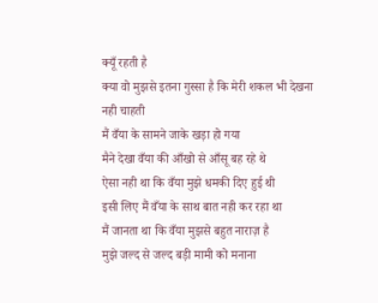क्यूँ रहती है
क्या वो मुझसे इतना गुस्सा है कि मेरी शकल भी देखना नही चाहती
मैं वँया के सामने जाके खड़ा हो गया
मैने देखा वँया की आँखो से आँसू बह रहे थे
ऐसा नही था कि वँया मुझे धमकी दिए हुई थी
इसी लिए मैं वँया के साथ बात नही कर रहा था
मैं जानता था कि वँया मुझसे बहुत नाराज़ है
मुझे जल्द से जल्द बड़ी मामी को मनाना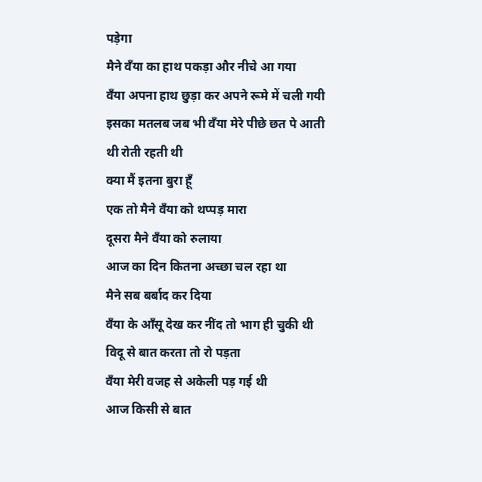पड़ेगा
मैने वँया का हाथ पकड़ा और नीचे आ गया
वँया अपना हाथ छुड़ा कर अपने रूमे में चली गयी
इसका मतलब जब भी वँया मेरे पीछे छत पे आती थी रोती रहती थी
क्या मैं इतना बुरा हूँ
एक तो मैने वँया को थप्पड़ मारा
दूसरा मैने वँया को रुलाया
आज का दिन कितना अच्छा चल रहा था
मैने सब बर्बाद कर दिया
वँया के आँसू देख कर नींद तो भाग ही चुकी थी
विदू से बात करता तो रो पड़ता
वँया मेरी वजह से अकेली पड़ गई थी
आज किसी से बात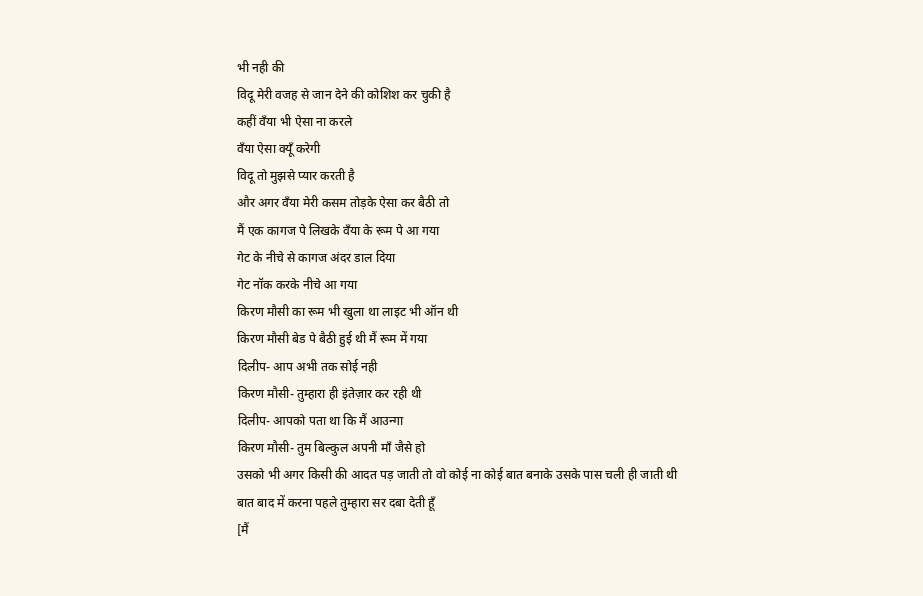भी नही की
विदू मेरी वजह से जान देने की कोशिश कर चुकी है
कहीं वँया भी ऐसा ना करले
वँया ऐसा क्यूँ करेगी
विदू तो मुझसे प्यार करती है
और अगर वँया मेरी कसम तोड़के ऐसा कर बैठी तो
मैं एक कागज पे लिखके वँया के रूम पे आ गया
गेट के नीचे से कागज अंदर डाल दिया
गेट नॉक करके नीचे आ गया
किरण मौसी का रूम भी खुला था लाइट भी ऑन थी
किरण मौसी बेड पे बैठी हुई थी मैं रूम में गया
दिलीप- आप अभी तक सोई नही
किरण मौसी- तुम्हारा ही इंतेज़ार कर रही थी
दिलीप- आपको पता था कि मैं आउन्गा
किरण मौसी- तुम बिल्कुल अपनी माँ जैसे हो
उसको भी अगर किसी की आदत पड़ जाती तो वो कोई ना कोई बात बनाके उसके पास चली ही जाती थी
बात बाद में करना पहले तुम्हारा सर दबा देती हूँ
[मैं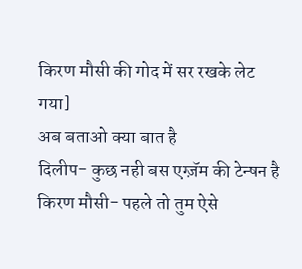किरण मौसी की गोद में सर रखके लेट गया]
अब बताओ क्या बात है
दिलीप- कुछ नही बस एग्ज़ॅम की टेन्षन है
किरण मौसी- पहले तो तुम ऐसे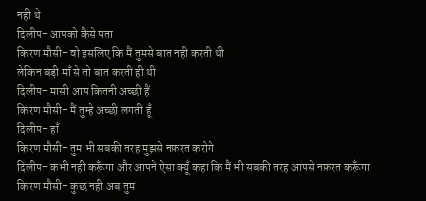नही थे
दिलीप- आपको कैसे पता
किरण मौसी- वो इसलिए कि मैं तुमसे बात नही करती थी
लेकिन बड़ी माँ से तो बात करती ही थी
दिलीप- मासी आप कितनी अच्छी हैं
किरण मौसी- मैं तुम्हे अच्छी लगती हूँ
दिलीप- हाँ
किरण मौसी- तुम भी सबकी तरह मुझसे नफ़रत करोगे
दिलीप- कभी नही करूँगा और आपने ऐसा क्यूँ कहा कि मैं भी सबकी तरह आपसे नफ़रत करूँगा
किरण मौसी- कुछ नही अब तुम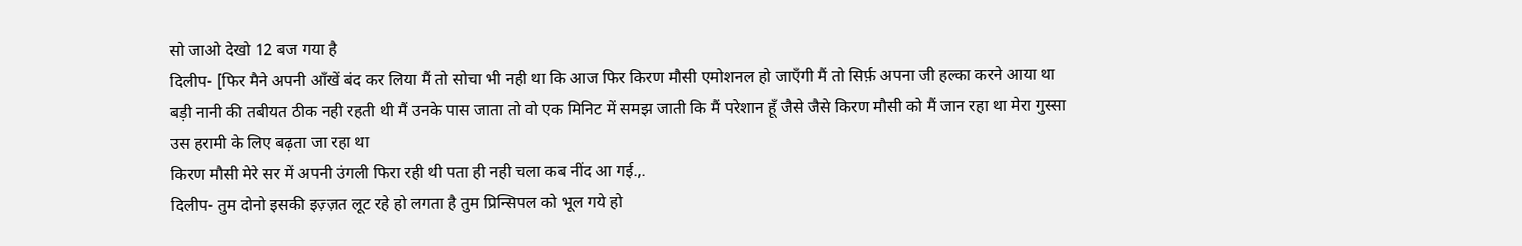सो जाओ देखो 12 बज गया है
दिलीप- [फिर मैने अपनी आँखें बंद कर लिया मैं तो सोचा भी नही था कि आज फिर किरण मौसी एमोशनल हो जाएँगी मैं तो सिर्फ़ अपना जी हल्का करने आया था बड़ी नानी की तबीयत ठीक नही रहती थी मैं उनके पास जाता तो वो एक मिनिट में समझ जाती कि मैं परेशान हूँ जैसे जैसे किरण मौसी को मैं जान रहा था मेरा गुस्सा उस हरामी के लिए बढ़ता जा रहा था
किरण मौसी मेरे सर में अपनी उंगली फिरा रही थी पता ही नही चला कब नींद आ गई.,.
दिलीप- तुम दोनो इसकी इज़्ज़त लूट रहे हो लगता है तुम प्रिन्सिपल को भूल गये हो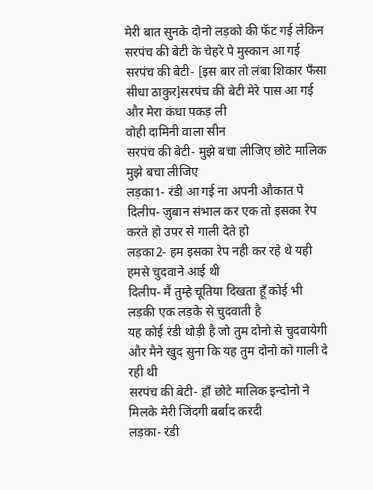मेरी बात सुनके दोनो लड़को की फॅट गई लेकिन सरपंच की बेटी के चेहरे पे मुस्कान आ गई
सरपंच की बेटी- [इस बार तो लंबा शिकार फँसा सीधा ठाकुर]सरपंच की बेटी मेरे पास आ गई
और मेरा कंधा पकड़ ली
वोही दामिनी वाला सीन
सरपंच की बेटी- मुझे बचा लीजिए छोटे मालिक मुझे बचा लीजिए
लड़का1- रंडी आ गई ना अपनी औकात पे
दिलीप- ज़ुबान संभाल कर एक तो इसका रेप करते हो उपर से गाली देते हो
लड़का2- हम इसका रेप नही कर रहे थे यही हमसे चुदवाने आई थी
दिलीप- मैं तुम्हे चूतिया दिखता हूँ कोई भी लड़की एक लड़के से चुदवाती है
यह कोई रंडी थोड़ी है जो तुम दोनो से चुदवायेगी
और मैने खुद सुना कि यह तुम दोनो को गाली दे रही थी
सरपंच की बेटी- हाँ छोटे मालिक इन्दोनो ने मिलके मेरी जिंदगी बर्बाद करदी
लड़का- रंडी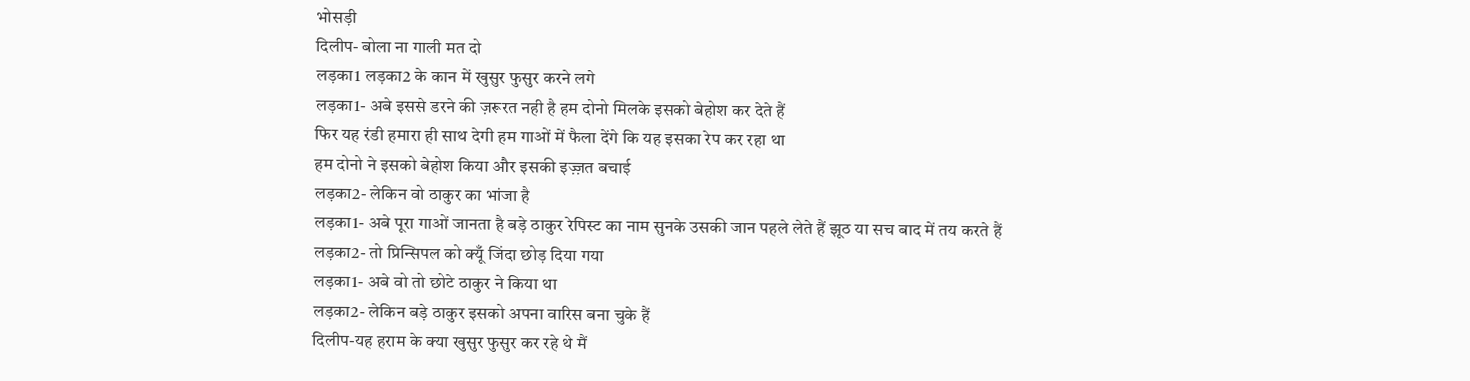भोसड़ी
दिलीप- बोला ना गाली मत दो
लड़का1 लड़का2 के कान में खुसुर फुसुर करने लगे
लड़का1- अबे इससे डरने की ज़रूरत नही है हम दोनो मिलके इसको बेहोश कर देते हैं
फिर यह रंडी हमारा ही साथ देगी हम गाओं में फैला देंगे कि यह इसका रेप कर रहा था
हम दोनो ने इसको बेहोश किया और इसकी इज़्ज़त बचाई
लड़का2- लेकिन वो ठाकुर का भांजा है
लड़का1- अबे पूरा गाओं जानता है बड़े ठाकुर रेपिस्ट का नाम सुनके उसकी जान पहले लेते हैं झूठ या सच बाद में तय करते हैं
लड़का2- तो प्रिन्सिपल को क्यूँ जिंदा छोड़ दिया गया
लड़का1- अबे वो तो छोटे ठाकुर ने किया था
लड़का2- लेकिन बड़े ठाकुर इसको अपना वारिस बना चुके हैं
दिलीप-यह हराम के क्या खुसुर फुसुर कर रहे थे मैं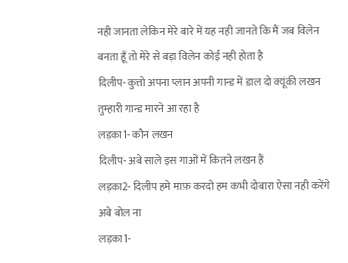नही जानता लेकिन मेरे बारे में यह नही जानते कि मैं जब विलेन बनता हूँ तो मेरे से बड़ा विलेन कोई नही होता है
दिलीप- कुत्तो अपना प्लान अपनी गान्ड में डाल दो क्यूंकी लखन तुम्हारी गान्ड मारने आ रहा है
लड़का1- कौन लखन
दिलीप- अबे साले इस गाओं में कितने लखन हैं
लड़का2- दिलीप हमे माफ़ करदो हम कभी दोबारा ऐसा नही करेंगे अबे बोल ना
लड़का1-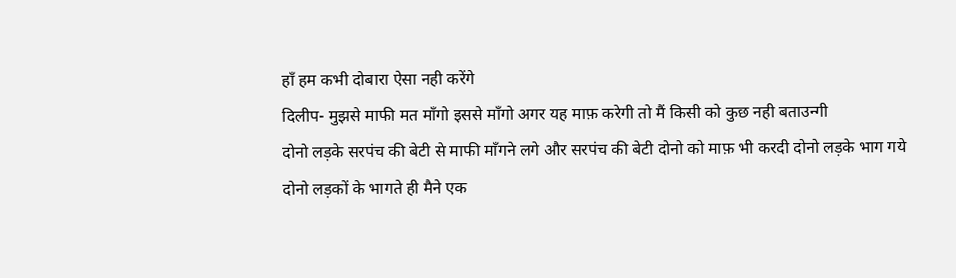हाँ हम कभी दोबारा ऐसा नही करेंगे
दिलीप- मुझसे माफी मत माँगो इससे माँगो अगर यह माफ़ करेगी तो मैं किसी को कुछ नही बताउन्गी
दोनो लड़के सरपंच की बेटी से माफी माँगने लगे और सरपंच की बेटी दोनो को माफ़ भी करदी दोनो लड़के भाग गये
दोनो लड़कों के भागते ही मैने एक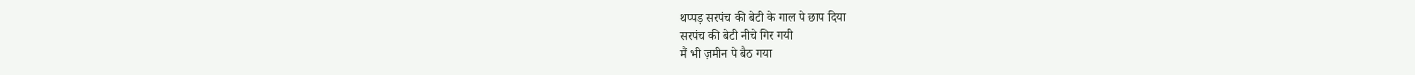थप्पड़ सरपंच की बेटी के गाल पे छाप दिया
सरपंच की बेटी नीचे गिर गयी
मैं भी ज़मीन पे बैठ गया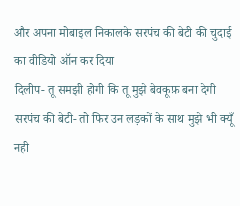और अपना मोबाइल निकालके सरपंच की बेटी की चुदाई का वीडियो ऑन कर दिया
दिलीप- तू समझी होगी कि तू मुझे बेवकूफ़ बना देगी
सरपंच की बेटी- तो फिर उन लड़कों के साथ मुझे भी क्यूँ नही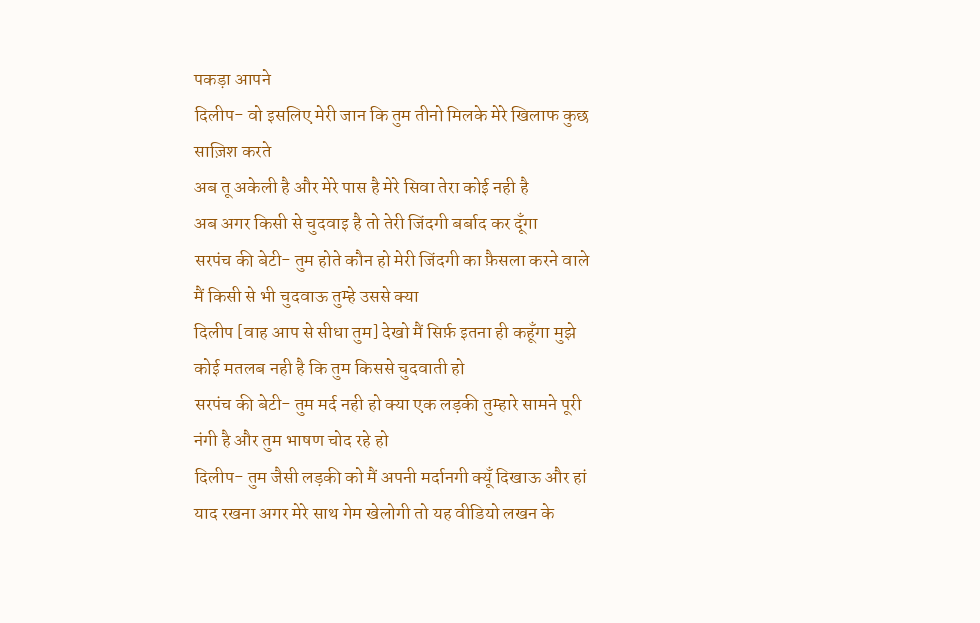पकड़ा आपने
दिलीप- वो इसलिए मेरी जान कि तुम तीनो मिलके मेरे खिलाफ कुछ साज़िश करते
अब तू अकेली है और मेरे पास है मेरे सिवा तेरा कोई नही है
अब अगर किसी से चुदवाइ है तो तेरी जिंदगी बर्बाद कर दूँगा
सरपंच की बेटी- तुम होते कौन हो मेरी जिंदगी का फ़ैसला करने वाले
मैं किसी से भी चुदवाऊ तुम्हे उससे क्या
दिलीप [वाह आप से सीधा तुम] देखो मैं सिर्फ़ इतना ही कहूँगा मुझे कोई मतलब नही है कि तुम किससे चुदवाती हो
सरपंच की बेटी- तुम मर्द नही हो क्या एक लड़की तुम्हारे सामने पूरी नंगी है और तुम भाषण चोद रहे हो
दिलीप- तुम जैसी लड़की को मैं अपनी मर्दानगी क्यूँ दिखाऊ और हां याद रखना अगर मेरे साथ गेम खेलोगी तो यह वीडियो लखन के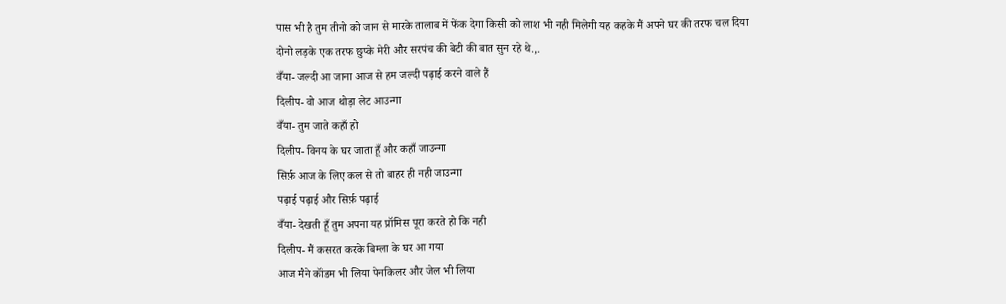पास भी है तुम तीनो को जान से मारके तालाब में फेंक देगा किसी को लाश भी नही मिलेगी यह कहके मैं अपने घर की तरफ चल दिया
दोनो लड़के एक तरफ छुप्के मेरी और सरपंच की बेटी की बात सुन रहे थे.,.
वँया- जल्दी आ जाना आज से हम जल्दी पढ़ाई करने वाले हैं
दिलीप- वो आज थोड़ा लेट आउन्गा
वँया- तुम जाते कहाँ हो
दिलीप- विनय के घर जाता हूँ और कहाँ जाउन्गा
सिर्फ़ आज के लिए कल से तो बाहर ही नही जाउन्गा
पढ़ाई पढ़ाई और सिर्फ़ पढ़ाई
वँया- देखती हूँ तुम अपना यह प्रॉमिस पूरा करते हो कि नही
दिलीप- मैं कसरत करके बिम्ला के घर आ गया
आज मैने कॉंडम भी लिया पेनकिलर और जेल भी लिया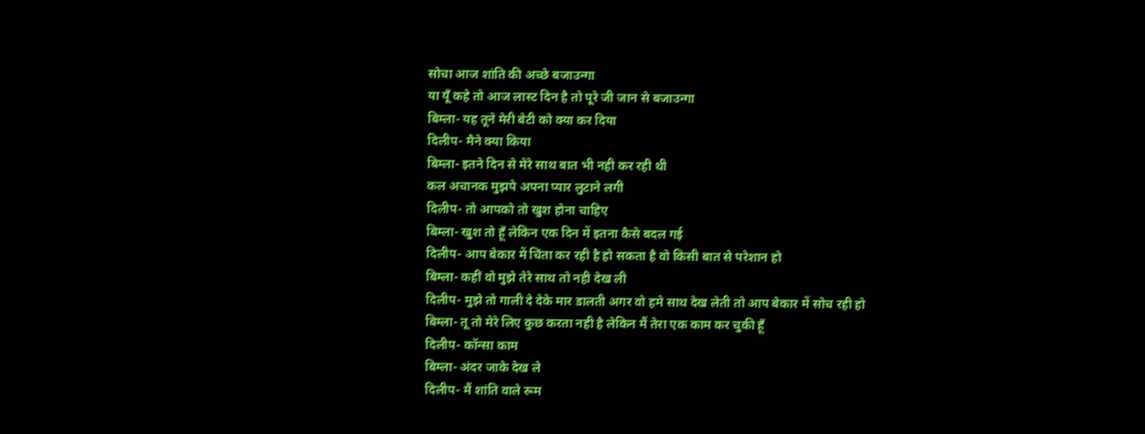सोचा आज शांति की अच्छे बजाउन्गा
या यूँ कहे तो आज लास्ट दिन है तो पूरे जी जान से बजाउन्गा
बिम्ला- यह तूने मेरी बेटी को क्या कर दिया
दिलीप- मैने क्या किया
बिम्ला- इतने दिन से मेरे साथ बात भी नही कर रही थी
कल अचानक मुझपे अपना प्यार लुटाने लगी
दिलीप- तो आपको तो खुश होना चाहिए
बिम्ला- खुश तो हूँ लेकिन एक दिन में इतना कैसे बदल गई
दिलीप- आप बेकार में चिंता कर रही है हो सकता है वो किसी बात से परेशान हो
बिम्ला- कहीं वो मुझे तेरे साथ तो नही देख ली
दिलीप- मुझे तो गाली दे देके मार डालती अगर वो हमे साथ देख लेती तो आप बेकार में सोच रही हो
बिम्ला- तू तो मेरे लिए कुछ करता नही है लेकिन मैं तेरा एक काम कर चुकी हूँ
दिलीप- कॉन्सा काम
बिम्ला- अंदर जाके देख ले
दिलीप- मैं शांति वाले रूम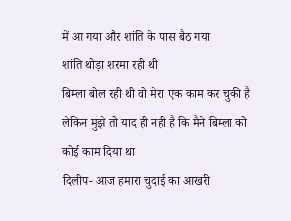में आ गया और शांति के पास बैठ गया
शांति थोड़ा शरमा रही थी
बिम्ला बोल रही थी वो मेरा एक काम कर चुकी है
लेकिन मुझे तो याद ही नही है कि मैने बिम्ला को कोई काम दिया था
दिलीप- आज हमारा चुदाई का आखरी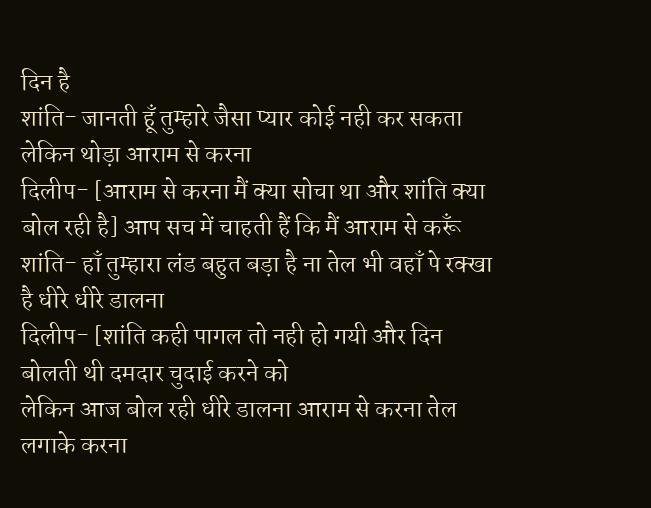दिन है
शांति- जानती हूँ तुम्हारे जैसा प्यार कोई नही कर सकता
लेकिन थोड़ा आराम से करना
दिलीप- [आराम से करना मैं क्या सोचा था और शांति क्या बोल रही है] आप सच में चाहती हैं कि मैं आराम से करूँ
शांति- हाँ तुम्हारा लंड बहुत बड़ा है ना तेल भी वहाँ पे रक्खा है धीरे धीरे डालना
दिलीप- [शांति कही पागल तो नही हो गयी और दिन बोलती थी दमदार चुदाई करने को
लेकिन आज बोल रही धीरे डालना आराम से करना तेल लगाके करना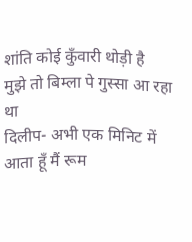शांति कोई कुँवारी थोड़ी है
मुझे तो बिम्ला पे गुस्सा आ रहा था
दिलीप- अभी एक मिनिट में आता हूँ मैं रूम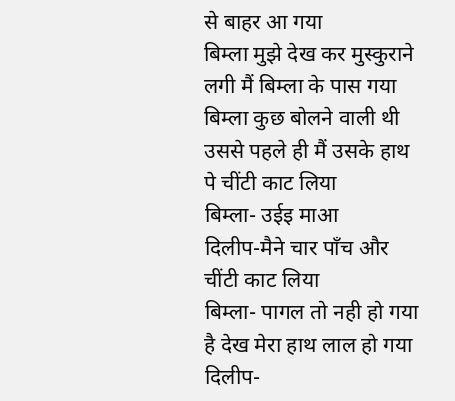से बाहर आ गया
बिम्ला मुझे देख कर मुस्कुराने लगी मैं बिम्ला के पास गया
बिम्ला कुछ बोलने वाली थी उससे पहले ही मैं उसके हाथ पे चींटी काट लिया
बिम्ला- उईइ माआ
दिलीप-मैने चार पाँच और चींटी काट लिया
बिम्ला- पागल तो नही हो गया है देख मेरा हाथ लाल हो गया
दिलीप-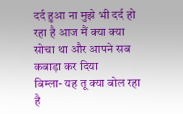दर्द हुआ ना मुझे भी दर्द हो रहा है आज मैं क्या क्या सोचा था और आपने सब कबाड़ा कर दिया
बिम्ला- यह तू क्या बोल रहा है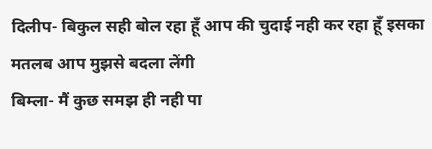दिलीप- बिकुल सही बोल रहा हूँ आप की चुदाई नही कर रहा हूँ इसका मतलब आप मुझसे बदला लेंगी
बिम्ला- मैं कुछ समझ ही नही पा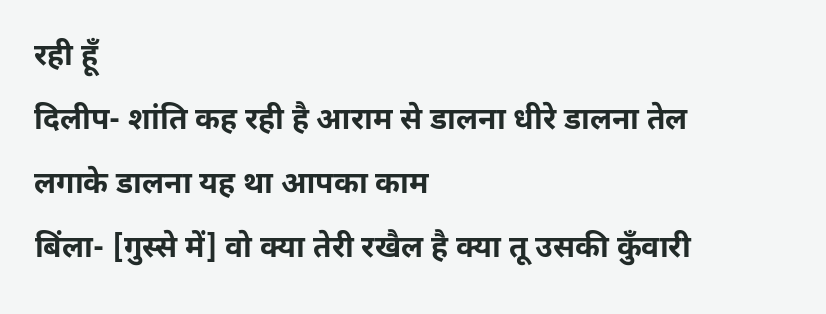रही हूँ
दिलीप- शांति कह रही है आराम से डालना धीरे डालना तेल लगाके डालना यह था आपका काम
बिंला- [गुस्से में] वो क्या तेरी रखैल है क्या तू उसकी कुँवारी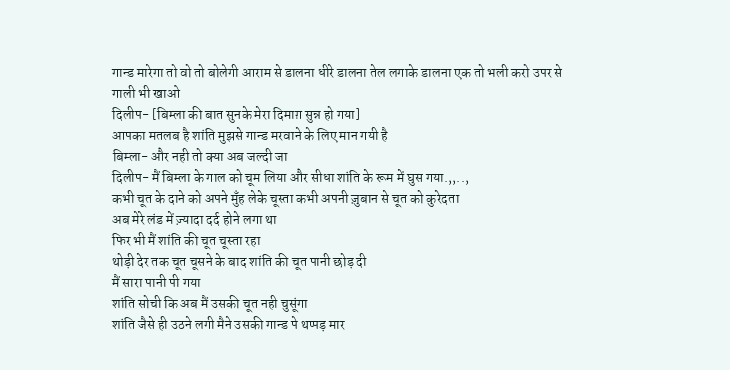गान्ड मारेगा तो वो तो बोलेगी आराम से डालना धीरे डालना तेल लगाके डालना एक तो भली करो उपर से गाली भी खाओ
दिलीप- [बिम्ला की बात सुनके मेरा दिमाग़ सुन्न हो गया]
आपका मतलब है शांति मुझसे गान्ड मरवाने के लिए मान गयी है
बिम्ला- और नही तो क्या अब जल्दी जा
दिलीप- मैं बिम्ला के गाल को चूम लिया और सीधा शांति के रूम में घुस गया.,,..,
कभी चूत के दाने को अपने मुँह लेके चूस्ता कभी अपनी ज़ुबान से चूत को कुरेदता
अब मेरे लंड में ज़्यादा दर्द होने लगा था
फिर भी मैं शांति की चूत चूस्ता रहा
थोड़ी देर तक चूत चूसने के बाद शांति की चूत पानी छोड़ दी
मैं सारा पानी पी गया
शांति सोची कि अब मैं उसकी चूत नही चुसूंगा
शांति जैसे ही उठने लगी मैने उसकी गान्ड पे थप्पड़ मार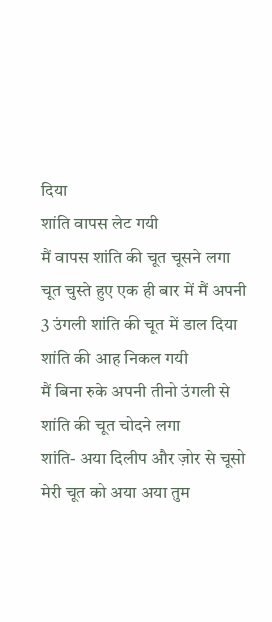दिया
शांति वापस लेट गयी
मैं वापस शांति की चूत चूसने लगा
चूत चुस्ते हुए एक ही बार में मैं अपनी 3 उंगली शांति की चूत में डाल दिया
शांति की आह निकल गयी
मैं बिना रुके अपनी तीनो उंगली से शांति की चूत चोदने लगा
शांति- अया दिलीप और ज़ोर से चूसो मेरी चूत को अया अया तुम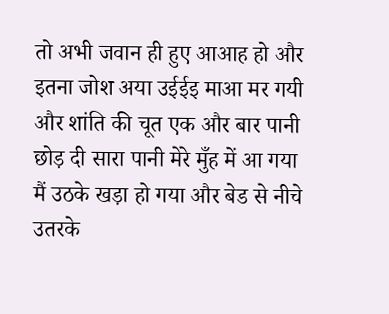तो अभी जवान ही हुए आआह हो और इतना जोश अया उईईइ माआ मर गयी और शांति की चूत एक और बार पानी छोड़ दी सारा पानी मेरे मुँह में आ गया
मैं उठके खड़ा हो गया और बेड से नीचे उतरके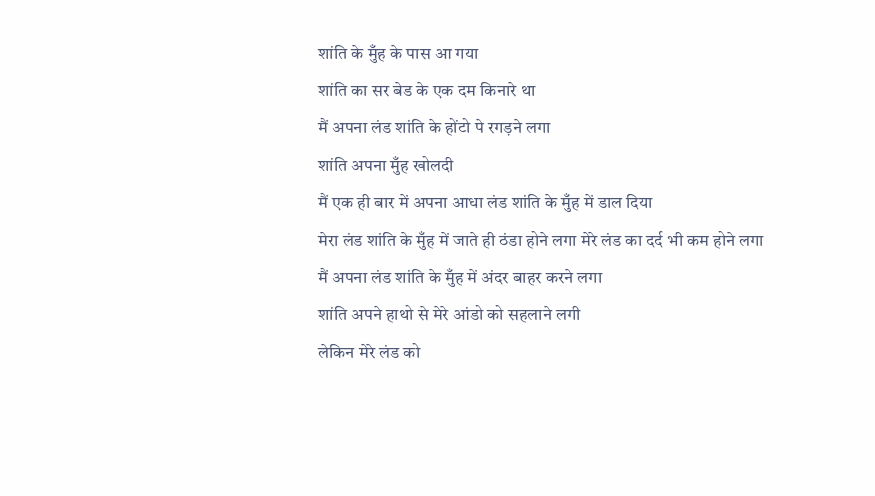शांति के मुँह के पास आ गया
शांति का सर बेड के एक दम किनारे था
मैं अपना लंड शांति के होंटो पे रगड़ने लगा
शांति अपना मुँह खोलदी
मैं एक ही बार में अपना आधा लंड शांति के मुँह में डाल दिया
मेरा लंड शांति के मुँह में जाते ही ठंडा होने लगा मेरे लंड का दर्द भी कम होने लगा
मैं अपना लंड शांति के मुँह में अंदर बाहर करने लगा
शांति अपने हाथो से मेरे आंडो को सहलाने लगी
लेकिन मेरे लंड को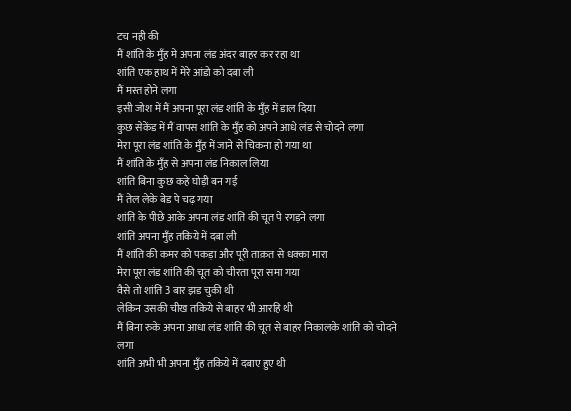टच नही की
मैं शांति के मुँह मे अपना लंड अंदर बाहर कर रहा था
शांति एक हाथ में मेरे आंडो को दबा ली
मैं मस्त होने लगा
इसी जोश में मैं अपना पूरा लंड शांति के मुँह में डाल दिया
कुछ सेकेंड में मैं वापस शांति के मुँह को अपने आधे लंड से चोदने लगा
मेरा पूरा लंड शांति के मुँह में जाने से चिकना हो गया था
मैं शांति के मुँह से अपना लंड निकाल लिया
शांति बिना कुछ कहे घोड़ी बन गई
मैं तेल लेके बेड पे चढ़ गया
शांति के पीछे आके अपना लंड शांति की चूत पे रगड़ने लगा
शांति अपना मुँह तकिये में दबा ली
मैं शांति की कमर को पकड़ा और पूरी ताक़त से धक्का मारा
मेरा पूरा लंड शांति की चूत को चीरता पूरा समा गया
वैसे तो शांति 3 बार झड चुकी थी
लेकिन उसकी चीख तकिये से बाहर भी आरहि थी
मैं बिना रुके अपना आधा लंड शांति की चूत से बाहर निकालके शांति को चोदने लगा
शांति अभी भी अपना मुँह तकिये में दबाए हुए थी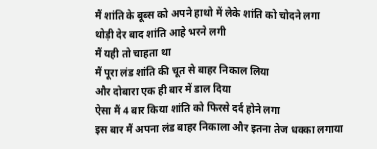मैं शांति के बूब्स को अपने हाथो में लेके शांति को चोदने लगा
थोड़ी देर बाद शांति आहे भरने लगी
मैं यही तो चाहता था
मैं पूरा लंड शांति की चूत से बाहर निकाल लिया
और दोबारा एक ही बार में डाल दिया
ऐसा मैं 4 बार किया शांति को फिरसे दर्द होने लगा
इस बार मैं अपना लंड बाहर निकाला और इतना तेज धक्का लगाया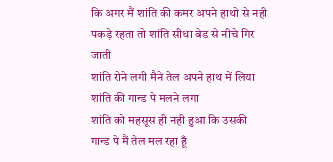कि अगर मैं शांति की कमर अपने हाथो से नही पकड़े रहता तो शांति सीधा बेड से नीचे गिर जाती
शांति रोने लगी मैने तेल अपने हाथ में लिया शांति की गान्ड पे मलने लगा
शांति को महसूस ही नही हुआ कि उसकी गान्ड पे मैं तेल मल रहा हूँ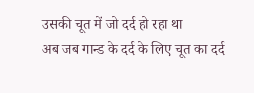उसकी चूत में जो दर्द हो रहा था
अब जब गान्ड के दर्द के लिए चूत का दर्द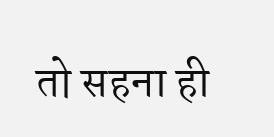तो सहना ही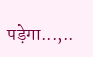पड़ेगा...,..